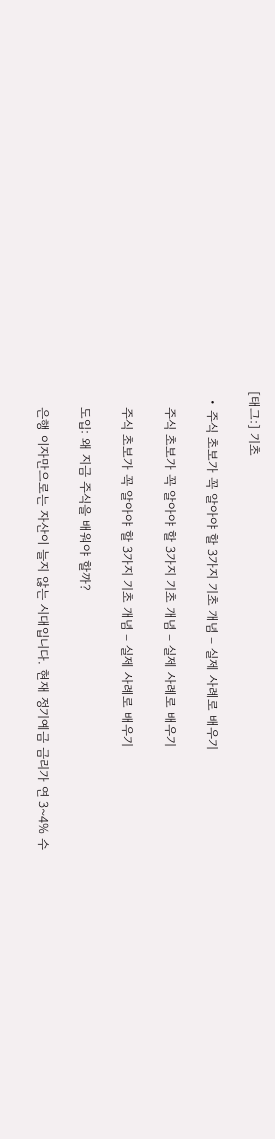[태그:] 기초

  • 주식 초보가 꼭 알아야 할 3가지 기초 개념 – 실제 사례로 배우기

    주식 초보가 꼭 알아야 할 3가지 기초 개념 – 실제 사례로 배우기

    주식 초보가 꼭 알아야 할 3가지 기초 개념 – 실제 사례로 배우기

    도입: 왜 지금 주식을 배워야 할까?

    은행 이자만으로는 자산이 늘지 않는 시대입니다. 현재 정기예금 금리가 연 3~4% 수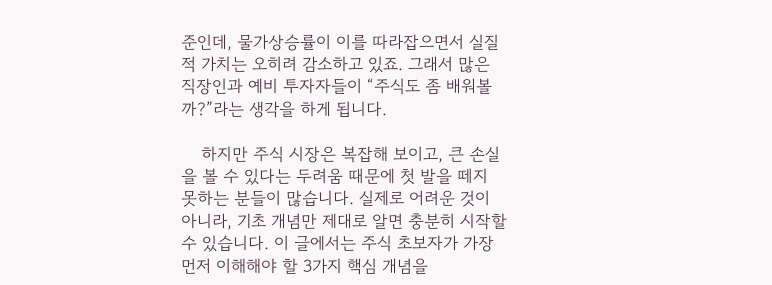준인데, 물가상승률이 이를 따라잡으면서 실질적 가치는 오히려 감소하고 있죠. 그래서 많은 직장인과 예비 투자자들이 “주식도 좀 배워볼까?”라는 생각을 하게 됩니다.

    하지만 주식 시장은 복잡해 보이고, 큰 손실을 볼 수 있다는 두려움 때문에 첫 발을 떼지 못하는 분들이 많습니다. 실제로 어려운 것이 아니라, 기초 개념만 제대로 알면 충분히 시작할 수 있습니다. 이 글에서는 주식 초보자가 가장 먼저 이해해야 할 3가지 핵심 개념을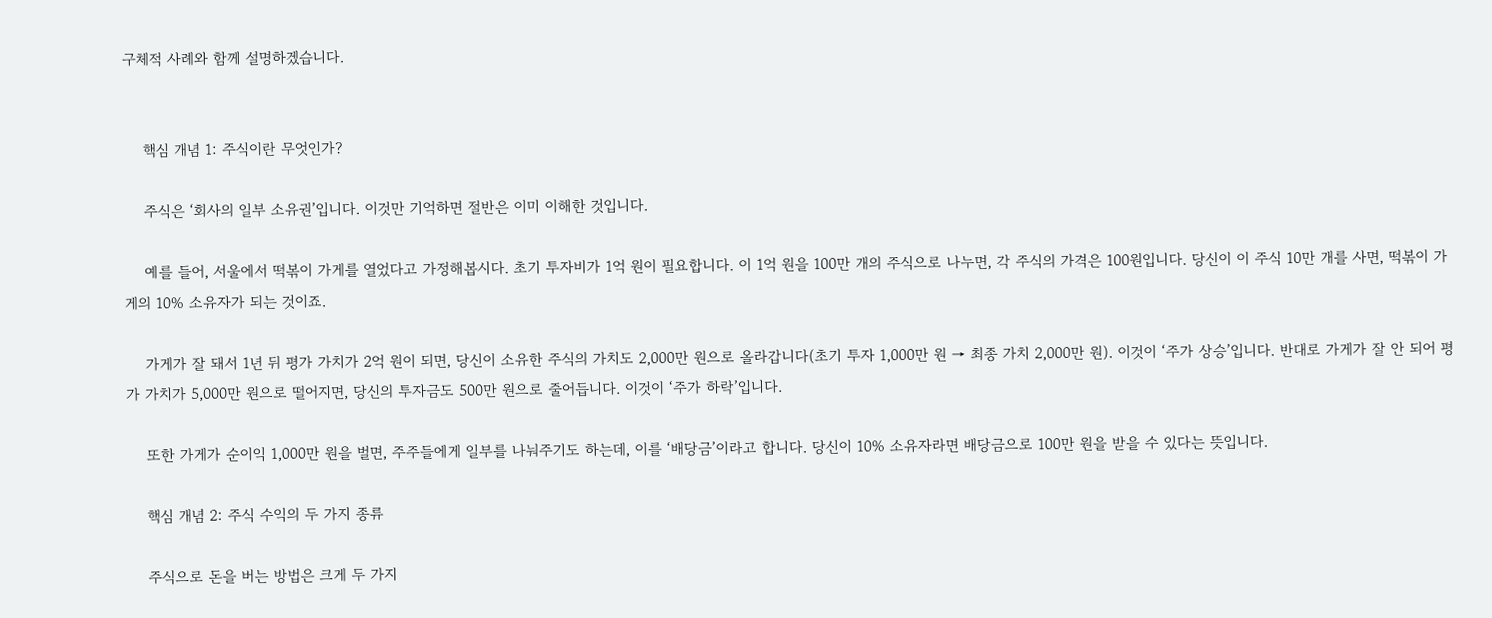구체적 사례와 함께 설명하겠습니다.


    핵심 개념 1: 주식이란 무엇인가?

    주식은 ‘회사의 일부 소유권’입니다. 이것만 기억하면 절반은 이미 이해한 것입니다.

    예를 들어, 서울에서 떡볶이 가게를 열었다고 가정해봅시다. 초기 투자비가 1억 원이 필요합니다. 이 1억 원을 100만 개의 주식으로 나누면, 각 주식의 가격은 100원입니다. 당신이 이 주식 10만 개를 사면, 떡볶이 가게의 10% 소유자가 되는 것이죠.

    가게가 잘 돼서 1년 뒤 평가 가치가 2억 원이 되면, 당신이 소유한 주식의 가치도 2,000만 원으로 올라갑니다(초기 투자 1,000만 원 → 최종 가치 2,000만 원). 이것이 ‘주가 상승’입니다. 반대로 가게가 잘 안 되어 평가 가치가 5,000만 원으로 떨어지면, 당신의 투자금도 500만 원으로 줄어듭니다. 이것이 ‘주가 하락’입니다.

    또한 가게가 순이익 1,000만 원을 벌면, 주주들에게 일부를 나눠주기도 하는데, 이를 ‘배당금’이라고 합니다. 당신이 10% 소유자라면 배당금으로 100만 원을 받을 수 있다는 뜻입니다.

    핵심 개념 2: 주식 수익의 두 가지 종류

    주식으로 돈을 버는 방법은 크게 두 가지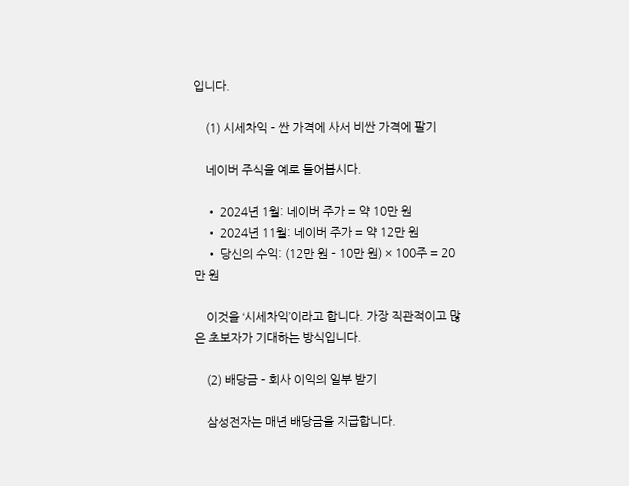입니다.

    (1) 시세차익 – 싼 가격에 사서 비싼 가격에 팔기

    네이버 주식을 예로 들어봅시다.

    • 2024년 1월: 네이버 주가 = 약 10만 원
    • 2024년 11월: 네이버 주가 = 약 12만 원
    • 당신의 수익: (12만 원 – 10만 원) × 100주 = 20만 원

    이것을 ‘시세차익’이라고 합니다. 가장 직관적이고 많은 초보자가 기대하는 방식입니다.

    (2) 배당금 – 회사 이익의 일부 받기

    삼성전자는 매년 배당금을 지급합니다.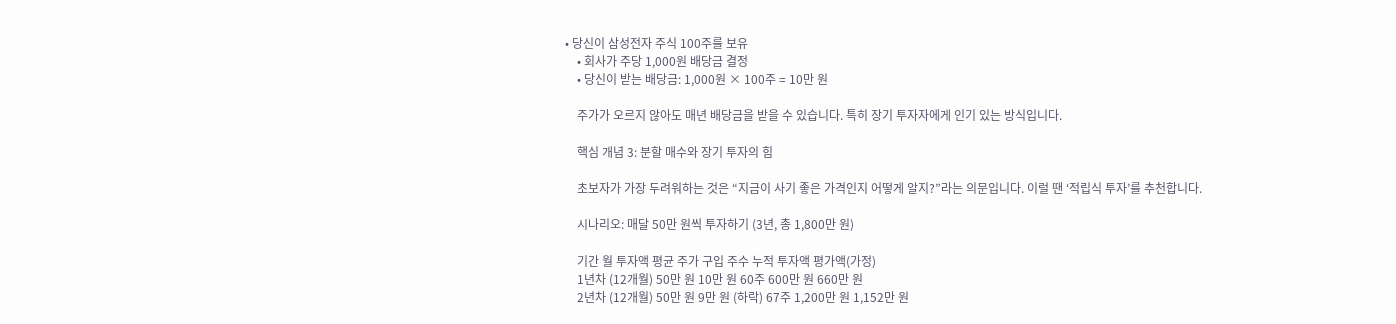• 당신이 삼성전자 주식 100주를 보유
    • 회사가 주당 1,000원 배당금 결정
    • 당신이 받는 배당금: 1,000원 × 100주 = 10만 원

    주가가 오르지 않아도 매년 배당금을 받을 수 있습니다. 특히 장기 투자자에게 인기 있는 방식입니다.

    핵심 개념 3: 분할 매수와 장기 투자의 힘

    초보자가 가장 두려워하는 것은 “지금이 사기 좋은 가격인지 어떻게 알지?”라는 의문입니다. 이럴 땐 ‘적립식 투자’를 추천합니다.

    시나리오: 매달 50만 원씩 투자하기 (3년, 총 1,800만 원)

    기간 월 투자액 평균 주가 구입 주수 누적 투자액 평가액(가정)
    1년차 (12개월) 50만 원 10만 원 60주 600만 원 660만 원
    2년차 (12개월) 50만 원 9만 원 (하락) 67주 1,200만 원 1,152만 원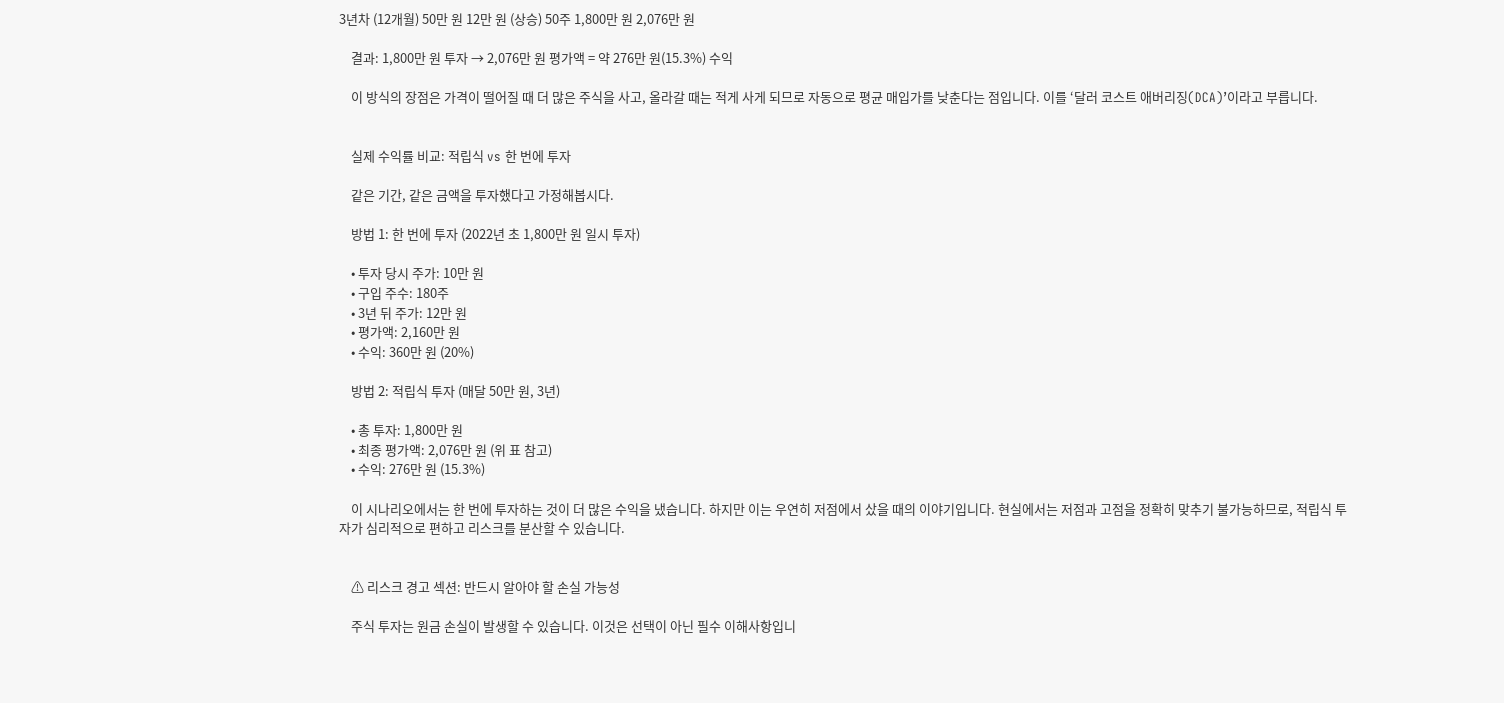3년차 (12개월) 50만 원 12만 원 (상승) 50주 1,800만 원 2,076만 원

    결과: 1,800만 원 투자 → 2,076만 원 평가액 = 약 276만 원(15.3%) 수익

    이 방식의 장점은 가격이 떨어질 때 더 많은 주식을 사고, 올라갈 때는 적게 사게 되므로 자동으로 평균 매입가를 낮춘다는 점입니다. 이를 ‘달러 코스트 애버리징(DCA)’이라고 부릅니다.


    실제 수익률 비교: 적립식 vs 한 번에 투자

    같은 기간, 같은 금액을 투자했다고 가정해봅시다.

    방법 1: 한 번에 투자 (2022년 초 1,800만 원 일시 투자)

    • 투자 당시 주가: 10만 원
    • 구입 주수: 180주
    • 3년 뒤 주가: 12만 원
    • 평가액: 2,160만 원
    • 수익: 360만 원 (20%)

    방법 2: 적립식 투자 (매달 50만 원, 3년)

    • 총 투자: 1,800만 원
    • 최종 평가액: 2,076만 원 (위 표 참고)
    • 수익: 276만 원 (15.3%)

    이 시나리오에서는 한 번에 투자하는 것이 더 많은 수익을 냈습니다. 하지만 이는 우연히 저점에서 샀을 때의 이야기입니다. 현실에서는 저점과 고점을 정확히 맞추기 불가능하므로, 적립식 투자가 심리적으로 편하고 리스크를 분산할 수 있습니다.


    ⚠ 리스크 경고 섹션: 반드시 알아야 할 손실 가능성

    주식 투자는 원금 손실이 발생할 수 있습니다. 이것은 선택이 아닌 필수 이해사항입니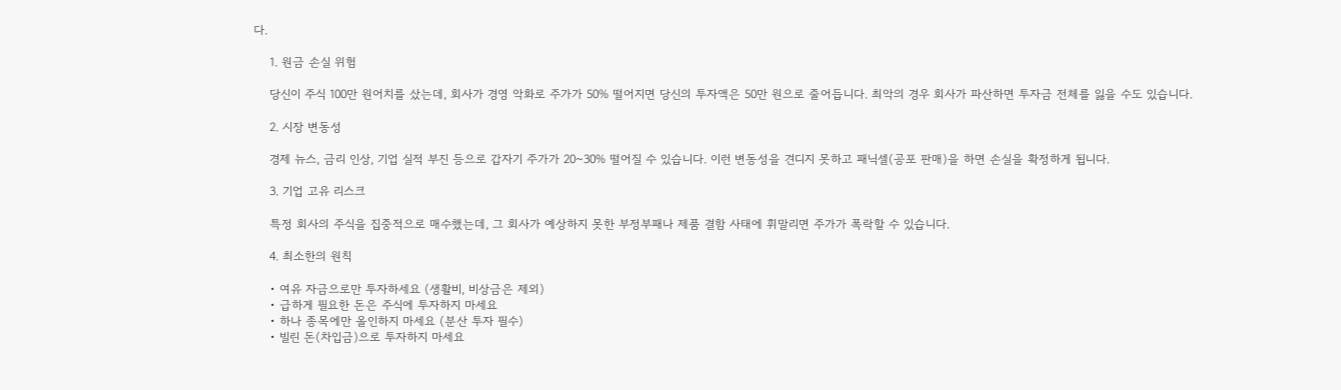다.

    1. 원금 손실 위험

    당신이 주식 100만 원어치를 샀는데, 회사가 경영 악화로 주가가 50% 떨어지면 당신의 투자액은 50만 원으로 줄어듭니다. 최악의 경우 회사가 파산하면 투자금 전체를 잃을 수도 있습니다.

    2. 시장 변동성

    경제 뉴스, 금리 인상, 기업 실적 부진 등으로 갑자기 주가가 20~30% 떨어질 수 있습니다. 이런 변동성을 견디지 못하고 패닉셀(공포 판매)을 하면 손실을 확정하게 됩니다.

    3. 기업 고유 리스크

    특정 회사의 주식을 집중적으로 매수했는데, 그 회사가 예상하지 못한 부정부패나 제품 결함 사태에 휘말리면 주가가 폭락할 수 있습니다.

    4. 최소한의 원칙

    • 여유 자금으로만 투자하세요 (생활비, 비상금은 제외)
    • 급하게 필요한 돈은 주식에 투자하지 마세요
    • 하나 종목에만 올인하지 마세요 (분산 투자 필수)
    • 빌린 돈(차입금)으로 투자하지 마세요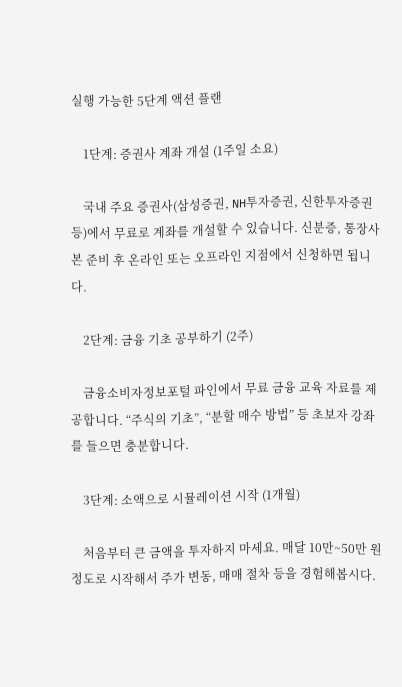실행 가능한 5단계 액션 플랜

    1단계: 증권사 계좌 개설 (1주일 소요)

    국내 주요 증권사(삼성증권, NH투자증권, 신한투자증권 등)에서 무료로 계좌를 개설할 수 있습니다. 신분증, 통장사본 준비 후 온라인 또는 오프라인 지점에서 신청하면 됩니다.

    2단계: 금융 기초 공부하기 (2주)

    금융소비자정보포털 파인에서 무료 금융 교육 자료를 제공합니다. “주식의 기초”, “분할 매수 방법” 등 초보자 강좌를 들으면 충분합니다.

    3단계: 소액으로 시뮬레이션 시작 (1개월)

    처음부터 큰 금액을 투자하지 마세요. 매달 10만~50만 원 정도로 시작해서 주가 변동, 매매 절차 등을 경험해봅시다.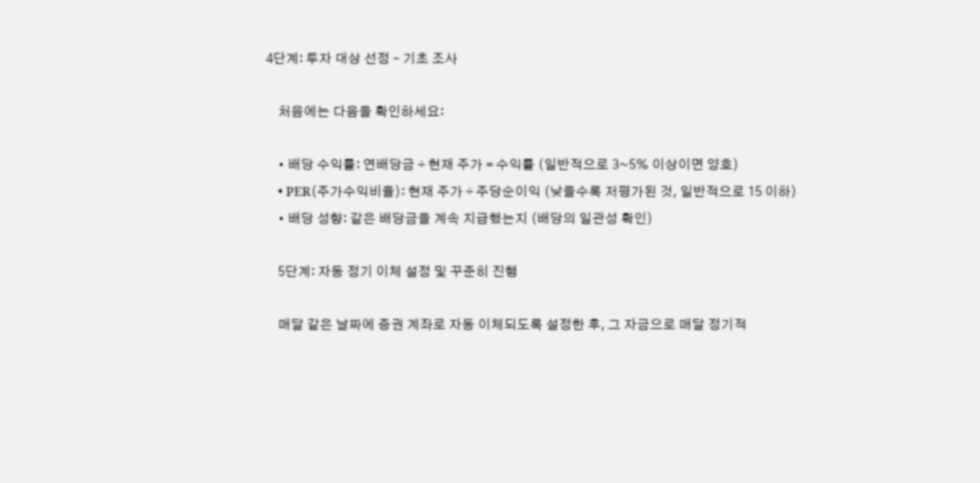4단계: 투자 대상 선정 – 기초 조사

    처음에는 다음을 확인하세요:

    • 배당 수익률: 연배당금 ÷ 현재 주가 = 수익률 (일반적으로 3~5% 이상이면 양호)
    • PER(주가수익비율): 현재 주가 ÷ 주당순이익 (낮을수록 저평가된 것, 일반적으로 15 이하)
    • 배당 성향: 같은 배당금을 계속 지급했는지 (배당의 일관성 확인)

    5단계: 자동 정기 이체 설정 및 꾸준히 진행

    매달 같은 날짜에 증권 계좌로 자동 이체되도록 설정한 후, 그 자금으로 매달 정기적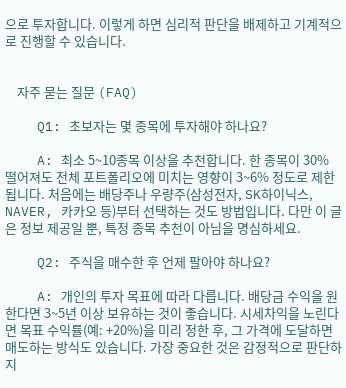으로 투자합니다. 이렇게 하면 심리적 판단을 배제하고 기계적으로 진행할 수 있습니다.


    자주 묻는 질문 (FAQ)

    Q1: 초보자는 몇 종목에 투자해야 하나요?

    A: 최소 5~10종목 이상을 추천합니다. 한 종목이 30% 떨어져도 전체 포트폴리오에 미치는 영향이 3~6% 정도로 제한됩니다. 처음에는 배당주나 우량주(삼성전자, SK하이닉스, NAVER, 카카오 등)부터 선택하는 것도 방법입니다. 다만 이 글은 정보 제공일 뿐, 특정 종목 추천이 아님을 명심하세요.

    Q2: 주식을 매수한 후 언제 팔아야 하나요?

    A: 개인의 투자 목표에 따라 다릅니다. 배당금 수익을 원한다면 3~5년 이상 보유하는 것이 좋습니다. 시세차익을 노린다면 목표 수익률(예: +20%)을 미리 정한 후, 그 가격에 도달하면 매도하는 방식도 있습니다. 가장 중요한 것은 감정적으로 판단하지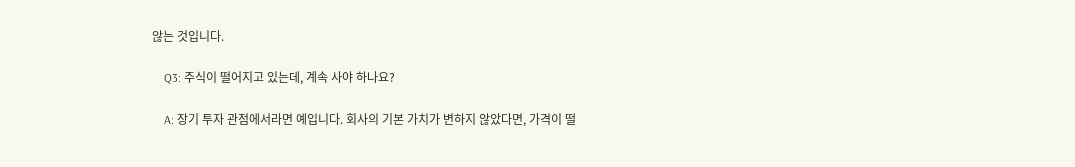않는 것입니다.

    Q3: 주식이 떨어지고 있는데, 계속 사야 하나요?

    A: 장기 투자 관점에서라면 예입니다. 회사의 기본 가치가 변하지 않았다면, 가격이 떨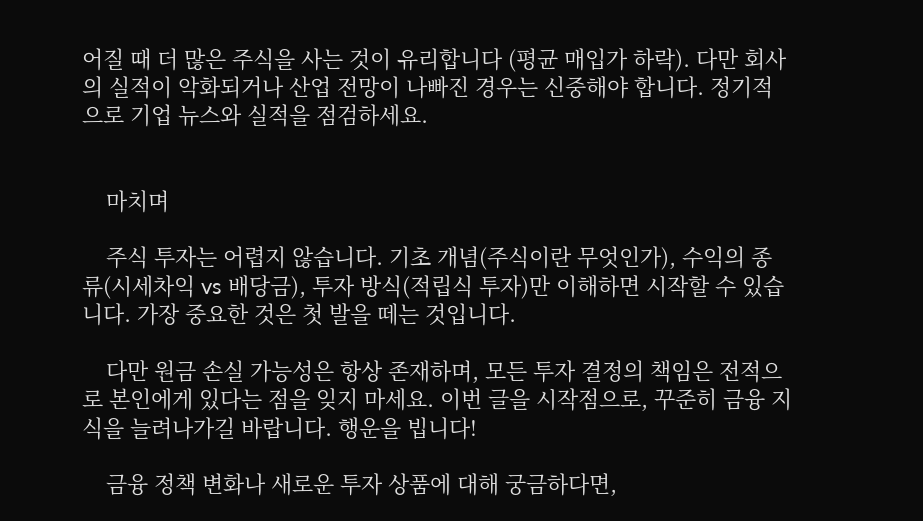어질 때 더 많은 주식을 사는 것이 유리합니다 (평균 매입가 하락). 다만 회사의 실적이 악화되거나 산업 전망이 나빠진 경우는 신중해야 합니다. 정기적으로 기업 뉴스와 실적을 점검하세요.


    마치며

    주식 투자는 어렵지 않습니다. 기초 개념(주식이란 무엇인가), 수익의 종류(시세차익 vs 배당금), 투자 방식(적립식 투자)만 이해하면 시작할 수 있습니다. 가장 중요한 것은 첫 발을 떼는 것입니다.

    다만 원금 손실 가능성은 항상 존재하며, 모든 투자 결정의 책임은 전적으로 본인에게 있다는 점을 잊지 마세요. 이번 글을 시작점으로, 꾸준히 금융 지식을 늘려나가길 바랍니다. 행운을 빕니다!

    금융 정책 변화나 새로운 투자 상품에 대해 궁금하다면,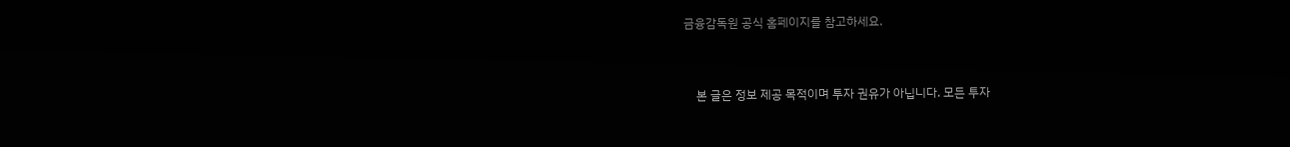금융감독원 공식 홈페이지를 참고하세요.


    본 글은 정보 제공 목적이며 투자 권유가 아닙니다. 모든 투자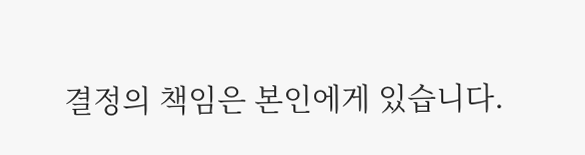결정의 책임은 본인에게 있습니다.